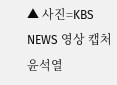▲ 사진=KBS NEWS 영상 캡처
윤석열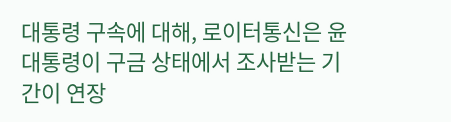대통령 구속에 대해, 로이터통신은 윤 대통령이 구금 상태에서 조사받는 기간이 연장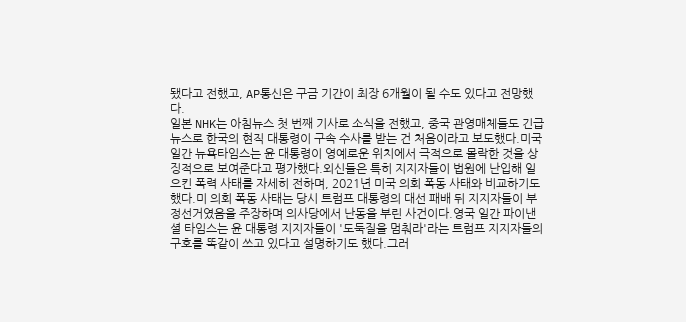됐다고 전했고, AP통신은 구금 기간이 최장 6개월이 될 수도 있다고 전망했다.
일본 NHK는 아침뉴스 첫 번째 기사로 소식을 전했고, 중국 관영매체들도 긴급 뉴스로 한국의 현직 대통령이 구속 수사를 받는 건 처음이라고 보도했다.미국 일간 뉴욕타임스는 윤 대통령이 영예로운 위치에서 극적으로 몰락한 것을 상징적으로 보여준다고 평가했다.외신들은 특히 지지자들이 법원에 난입해 일으킨 폭력 사태를 자세히 전하며, 2021년 미국 의회 폭동 사태와 비교하기도 했다.미 의회 폭동 사태는 당시 트럼프 대통령의 대선 패배 뒤 지지자들이 부정선거였음을 주장하며 의사당에서 난동을 부린 사건이다.영국 일간 파이낸셜 타임스는 윤 대통령 지지자들이 '도둑질을 멈춰라'라는 트럼프 지지자들의 구호를 똑같이 쓰고 있다고 설명하기도 했다.그러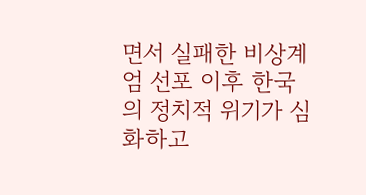면서 실패한 비상계엄 선포 이후 한국의 정치적 위기가 심화하고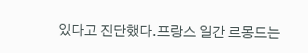있다고 진단했다.프랑스 일간 르몽드는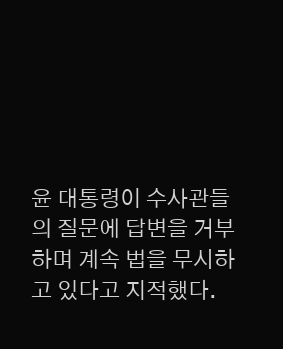윤 대통령이 수사관들의 질문에 답변을 거부하며 계속 법을 무시하고 있다고 지적했다.